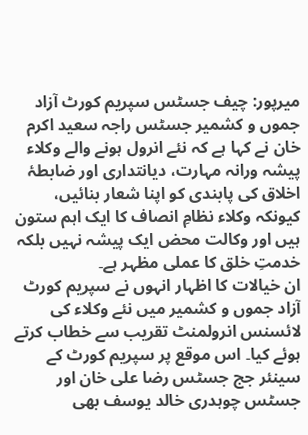میرپور: چیف جسٹس سپریم کورٹ آزاد جموں و کشمیر جسٹس راجہ سعید اکرم خان نے کہا ہے کہ نئے انرول ہونے والے وکلاء پیشہ ورانہ مہارت، دیانتداری اور ضابطۂ اخلاق کی پابندی کو اپنا شعار بنائیں، کیونکہ وکلاء نظامِ انصاف کا ایک اہم ستون ہیں اور وکالت محض ایک پیشہ نہیں بلکہ خدمتِ خلق کا عملی مظہر ہے۔
ان خیالات کا اظہار انہوں نے سپریم کورٹ آزاد جموں و کشمیر میں نئے وکلاء کی لائسنس انرولمنٹ تقریب سے خطاب کرتے ہوئے کیا۔ اس موقع پر سپریم کورٹ کے سینئر جج جسٹس رضا علی خان اور جسٹس چوہدری خالد یوسف بھی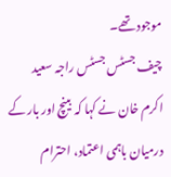موجود تھے۔
چیف جسٹس جسٹس راجہ سعید اکرم خان نے کہا کہ بینچ اور بار کے درمیان باہمی اعتماد، احترام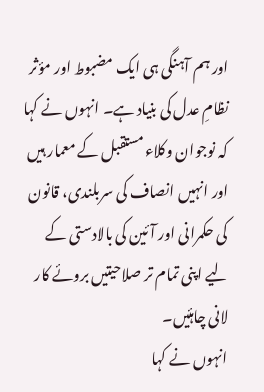اور ہم آہنگی ہی ایک مضبوط اور مؤثر نظامِ عدل کی بنیاد ہے۔ انہوں نے کہا کہ نوجوان وکلاء مستقبل کے معمار ہیں اور انہیں انصاف کی سربلندی، قانون کی حکمرانی اور آئین کی بالادستی کے لیے اپنی تمام تر صلاحیتیں بروئے کار لانی چاہئیں۔
انہوں نے کہا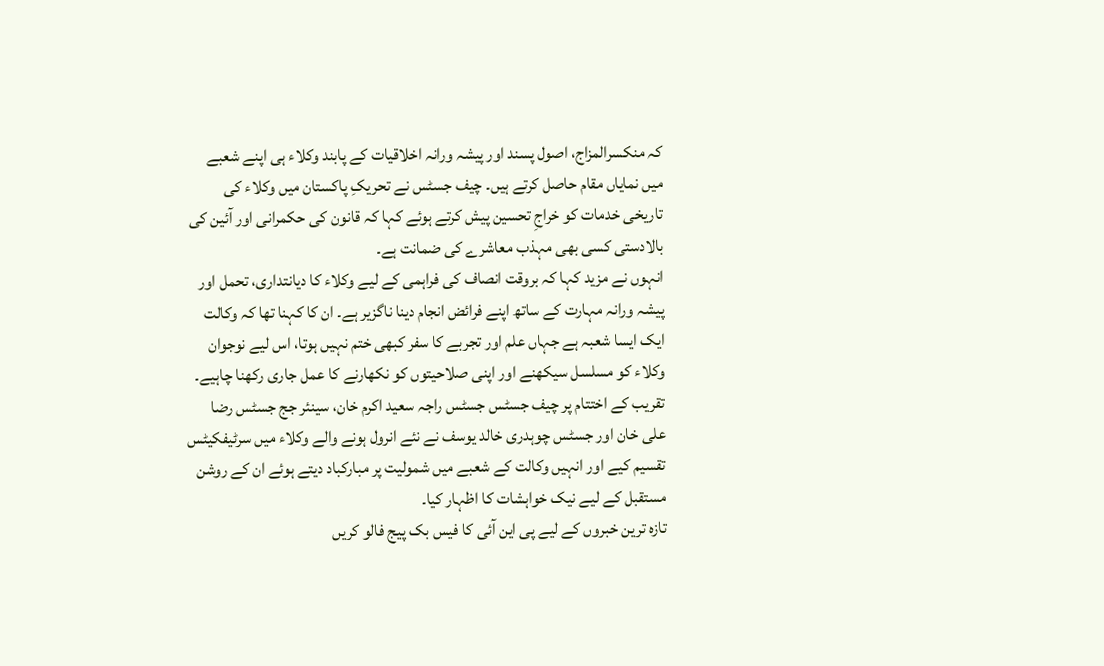کہ منکسرالمزاج، اصول پسند اور پیشہ ورانہ اخلاقیات کے پابند وکلاء ہی اپنے شعبے میں نمایاں مقام حاصل کرتے ہیں۔ چیف جسٹس نے تحریکِ پاکستان میں وکلاء کی تاریخی خدمات کو خراجِ تحسین پیش کرتے ہوئے کہا کہ قانون کی حکمرانی اور آئین کی بالادستی کسی بھی مہذب معاشرے کی ضمانت ہے۔
انہوں نے مزید کہا کہ بروقت انصاف کی فراہمی کے لیے وکلاء کا دیانتداری، تحمل اور پیشہ ورانہ مہارت کے ساتھ اپنے فرائض انجام دینا ناگزیر ہے۔ ان کا کہنا تھا کہ وکالت ایک ایسا شعبہ ہے جہاں علم اور تجربے کا سفر کبھی ختم نہیں ہوتا، اس لیے نوجوان وکلاء کو مسلسل سیکھنے اور اپنی صلاحیتوں کو نکھارنے کا عمل جاری رکھنا چاہیے۔
تقریب کے اختتام پر چیف جسٹس جسٹس راجہ سعید اکرم خان، سینئر جج جسٹس رضا علی خان اور جسٹس چوہدری خالد یوسف نے نئے انرول ہونے والے وکلاء میں سرٹیفکیٹس تقسیم کیے اور انہیں وکالت کے شعبے میں شمولیت پر مبارکباد دیتے ہوئے ان کے روشن مستقبل کے لیے نیک خواہشات کا اظہار کیا۔
تازہ ترین خبروں کے لیے پی این آئی کا فیس بک پیج فالو کریں